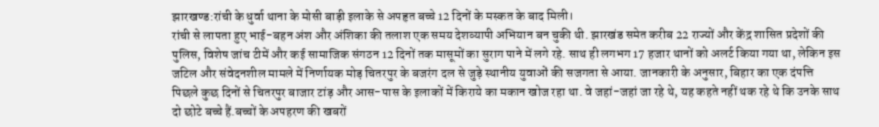झारखण्ड:रांची के धुर्वा थाना के मोसी बाड़ी इलाके से अपहृत बच्चे 12 दिनों के मस्कत के बाद मिली।
रांची से लापता हुए भाई-बहन अंश और अंशिका की तलाश एक समय देशव्यापी अभियान बन चुकी थी. झारखंड समेत करीब 22 राज्यों और केंद्र शासित प्रदेशों की पुलिस, विशेष जांच टीमें और कई सामाजिक संगठन 12 दिनों तक मासूमों का सुराग पाने में लगे रहे. साथ ही लगभग 17 हजार थानों को अलर्ट किया गया था, लेकिन इस जटिल और संवेदनशील मामले में निर्णायक मोड़ चितरपुर के बजरंग दल से जुड़े स्थानीय युवाओं की सजगता से आया. जानकारी के अनुसार, बिहार का एक दंपत्ति पिछले कुछ दिनों से चितरपुर बाजार टांड़ और आस-पास के इलाकों में किराये का मकान खोज रहा था. वे जहां-जहां जा रहे थे, यह कहते नहीं थक रहे थे कि उनके साथ दो छोटे बच्चे हैं.बच्चों के अपहरण की खबरों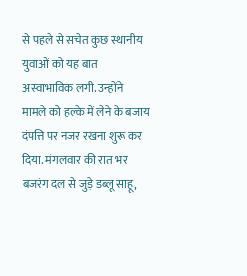से पहले से सचेत कुछ स्थानीय युवाओं को यह बात अस्वाभाविक लगी. उन्होंने मामले को हल्के में लेने के बजाय दंपत्ति पर नजर रखना शुरू कर दिया. मंगलवार की रात भर बजरंग दल से जुड़े डब्लू साहू,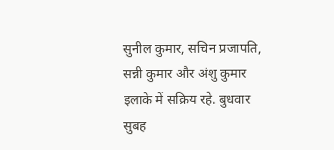सुनील कुमार, सचिन प्रजापति, सन्नी कुमार और अंशु कुमार इलाके में सक्रिय रहे. बुधवार सुबह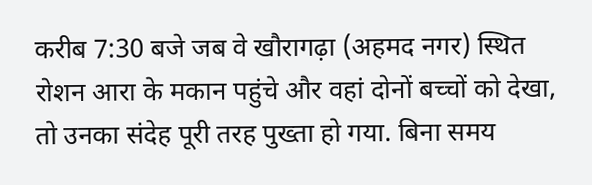करीब 7:30 बजे जब वे खौरागढ़ा (अहमद नगर) स्थित रोशन आरा के मकान पहुंचे और वहां दोनों बच्चों को देखा, तो उनका संदेह पूरी तरह पुख्ता हो गया. बिना समय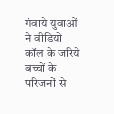गंवाये युवाओं ने वीडियो कॉल के जरिये बच्चों के परिजनों से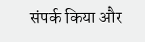संपर्क किया और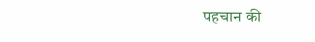पहचान की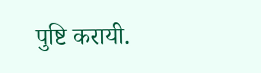पुष्टि करायी.